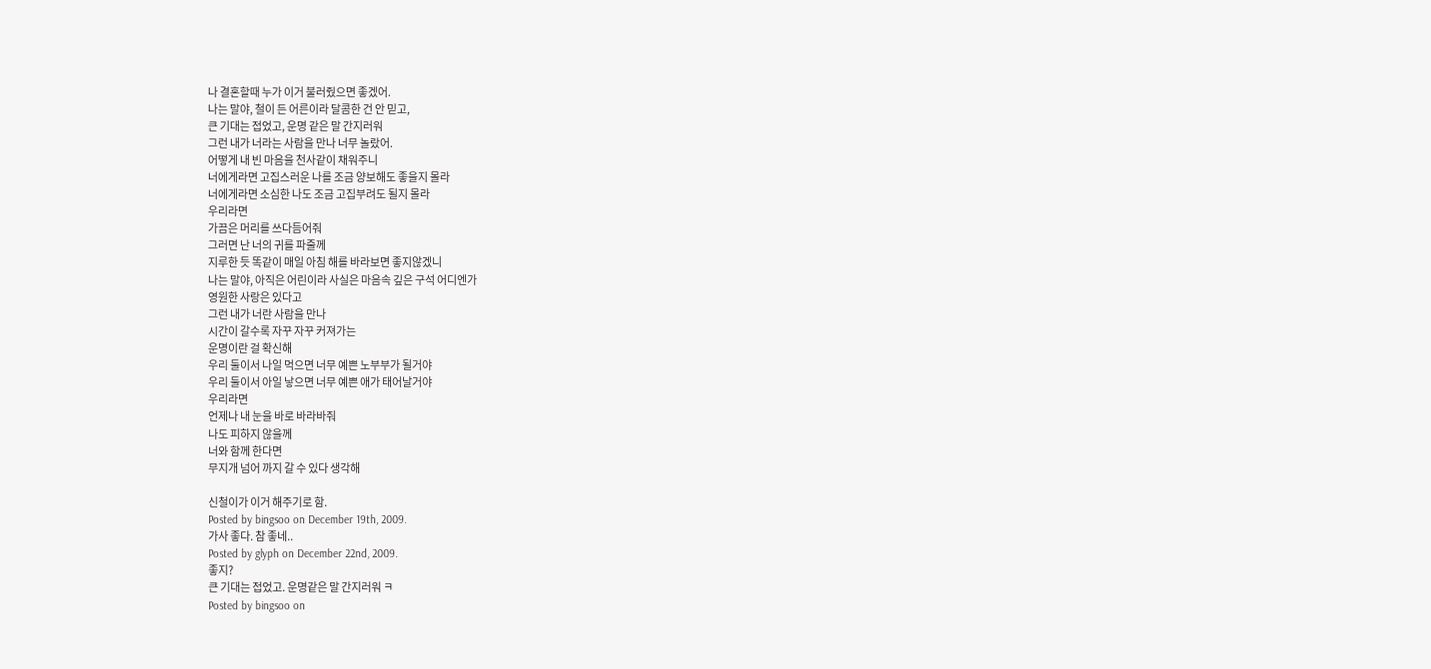나 결혼할때 누가 이거 불러줬으면 좋겠어.
나는 말야, 철이 든 어른이라 달콤한 건 안 믿고,
큰 기대는 접었고, 운명 같은 말 간지러워
그런 내가 너라는 사람을 만나 너무 놀랐어.
어떻게 내 빈 마음을 천사같이 채워주니
너에게라면 고집스러운 나를 조금 양보해도 좋을지 몰라
너에게라면 소심한 나도 조금 고집부려도 될지 몰라
우리라면
가끔은 머리를 쓰다듬어줘
그러면 난 너의 귀를 파줄께
지루한 듯 똑같이 매일 아침 해를 바라보면 좋지않겠니
나는 말야, 아직은 어린이라 사실은 마음속 깊은 구석 어디엔가
영원한 사랑은 있다고
그런 내가 너란 사람을 만나
시간이 갈수록 자꾸 자꾸 커져가는
운명이란 걸 확신해
우리 둘이서 나일 먹으면 너무 예쁜 노부부가 될거야
우리 둘이서 아일 낳으면 너무 예쁜 애가 태어날거야
우리라면
언제나 내 눈을 바로 바라바줘
나도 피하지 않을께
너와 함께 한다면
무지개 넘어 까지 갈 수 있다 생각해

신철이가 이거 해주기로 함.
Posted by bingsoo on December 19th, 2009.
가사 좋다. 참 좋네..
Posted by glyph on December 22nd, 2009.
좋지?
큰 기대는 접었고. 운명같은 말 간지러워 ㅋ
Posted by bingsoo on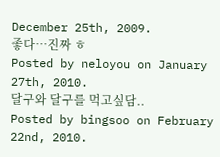December 25th, 2009.
좋다…진짜 ㅎ
Posted by neloyou on January 27th, 2010.
달구와 달구를 먹고싶담..
Posted by bingsoo on February 22nd, 2010.